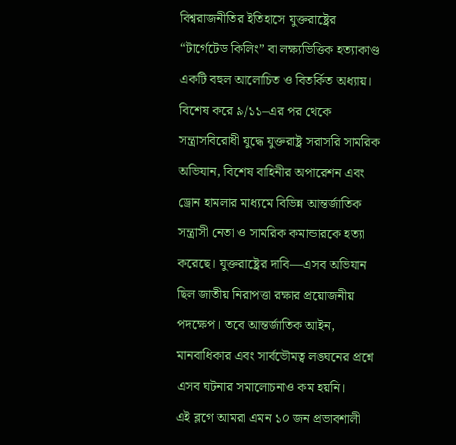বিশ্বরাজনীতির ইতিহাসে যুক্তরাষ্ট্রের “টার্গেটেড কিলিং” বা লক্ষ্যভিত্তিক হত্যাকাণ্ড একটি বহুল আলোচিত ও বিতর্কিত অধ্যায়। বিশেষ করে ৯/১১–এর পর থেকে সন্ত্রাসবিরোধী যুদ্ধে যুক্তরাষ্ট্র সরাসরি সামরিক অভিযান, বিশেষ বাহিনীর অপারেশন এবং ড্রোন হামলার মাধ্যমে বিভিন্ন আন্তর্জাতিক সন্ত্রাসী নেতা ও সামরিক কমান্ডারকে হত্যা করেছে। যুক্তরাষ্ট্রের দাবি—এসব অভিযান ছিল জাতীয় নিরাপত্তা রক্ষার প্রয়োজনীয় পদক্ষেপ। তবে আন্তর্জাতিক আইন, মানবাধিকার এবং সার্বভৌমত্ব লঙ্ঘনের প্রশ্নে এসব ঘটনার সমালোচনাও কম হয়নি।
এই ব্লগে আমরা এমন ১০ জন প্রভাবশালী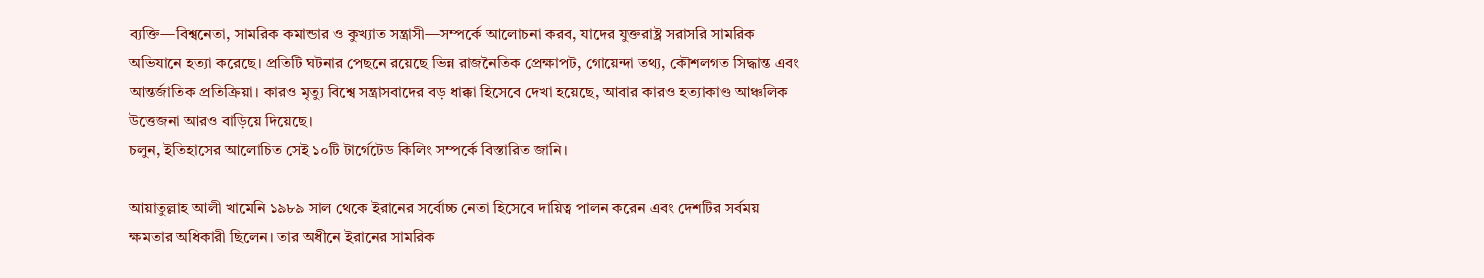ব্যক্তি—বিশ্বনেতা, সামরিক কমান্ডার ও কুখ্যাত সন্ত্রাসী—সম্পর্কে আলোচনা করব, যাদের যুক্তরাষ্ট্র সরাসরি সামরিক অভিযানে হত্যা করেছে। প্রতিটি ঘটনার পেছনে রয়েছে ভিন্ন রাজনৈতিক প্রেক্ষাপট, গোয়েন্দা তথ্য, কৌশলগত সিদ্ধান্ত এবং আন্তর্জাতিক প্রতিক্রিয়া। কারও মৃত্যু বিশ্বে সন্ত্রাসবাদের বড় ধাক্কা হিসেবে দেখা হয়েছে, আবার কারও হত্যাকাণ্ড আঞ্চলিক উত্তেজনা আরও বাড়িয়ে দিয়েছে।
চলুন, ইতিহাসের আলোচিত সেই ১০টি টার্গেটেড কিলিং সম্পর্কে বিস্তারিত জানি।

আয়াতুল্লাহ আলী খামেনি ১৯৮৯ সাল থেকে ইরানের সর্বোচ্চ নেতা হিসেবে দায়িত্ব পালন করেন এবং দেশটির সর্বময় ক্ষমতার অধিকারী ছিলেন। তার অধীনে ইরানের সামরিক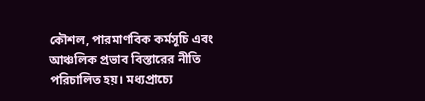কৌশল, পারমাণবিক কর্মসূচি এবং আঞ্চলিক প্রভাব বিস্তারের নীতি পরিচালিত হয়। মধ্যপ্রাচ্যে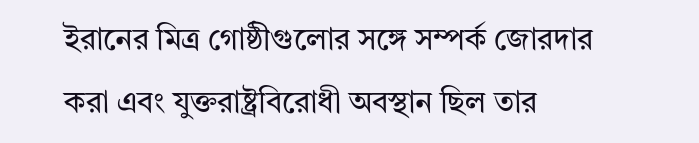ইরানের মিত্র গোষ্ঠীগুলোর সঙ্গে সম্পর্ক জোরদার করা এবং যুক্তরাষ্ট্রবিরোধী অবস্থান ছিল তার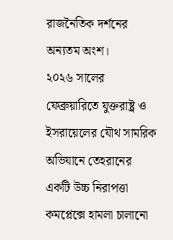রাজনৈতিক দর্শনের অন্যতম অংশ।
২০২৬ সালের ফেব্রুয়ারিতে যুক্তরাষ্ট্র ও ইসরায়েলের যৌথ সামরিক অভিযানে তেহরানের একটি উচ্চ নিরাপত্তা কমপ্লেক্সে হামলা চালানো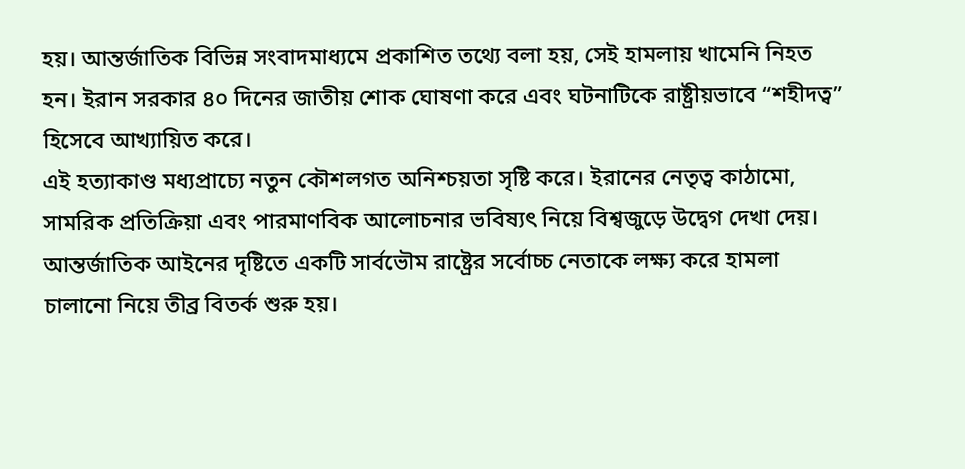হয়। আন্তর্জাতিক বিভিন্ন সংবাদমাধ্যমে প্রকাশিত তথ্যে বলা হয়, সেই হামলায় খামেনি নিহত হন। ইরান সরকার ৪০ দিনের জাতীয় শোক ঘোষণা করে এবং ঘটনাটিকে রাষ্ট্রীয়ভাবে “শহীদত্ব” হিসেবে আখ্যায়িত করে।
এই হত্যাকাণ্ড মধ্যপ্রাচ্যে নতুন কৌশলগত অনিশ্চয়তা সৃষ্টি করে। ইরানের নেতৃত্ব কাঠামো, সামরিক প্রতিক্রিয়া এবং পারমাণবিক আলোচনার ভবিষ্যৎ নিয়ে বিশ্বজুড়ে উদ্বেগ দেখা দেয়। আন্তর্জাতিক আইনের দৃষ্টিতে একটি সার্বভৌম রাষ্ট্রের সর্বোচ্চ নেতাকে লক্ষ্য করে হামলা চালানো নিয়ে তীব্র বিতর্ক শুরু হয়।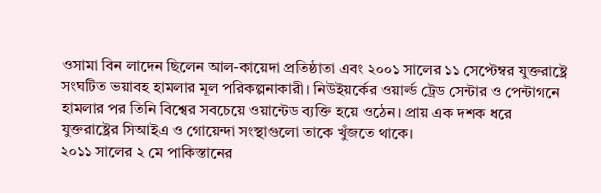ওসামা বিন লাদেন ছিলেন আল-কায়েদা প্রতিষ্ঠাতা এবং ২০০১ সালের ১১ সেপ্টেম্বর যুক্তরাষ্ট্রে সংঘটিত ভয়াবহ হামলার মূল পরিকল্পনাকারী। নিউইয়র্কের ওয়ার্ল্ড ট্রেড সেন্টার ও পেন্টাগনে হামলার পর তিনি বিশ্বের সবচেয়ে ওয়ান্টেড ব্যক্তি হয়ে ওঠেন। প্রায় এক দশক ধরে যুক্তরাষ্ট্রের সিআইএ ও গোয়েন্দা সংস্থাগুলো তাকে খুঁজতে থাকে।
২০১১ সালের ২ মে পাকিস্তানের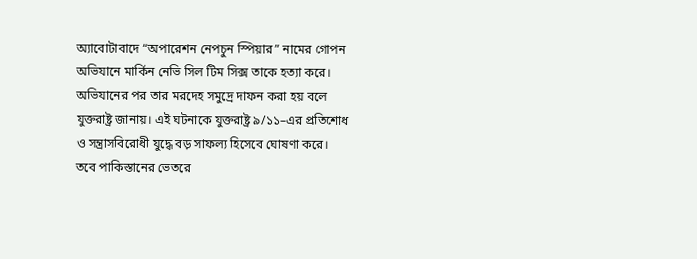অ্যাবোটাবাদে “অপারেশন নেপচুন স্পিয়ার” নামের গোপন অভিযানে মার্কিন নেভি সিল টিম সিক্স তাকে হত্যা করে। অভিযানের পর তার মরদেহ সমুদ্রে দাফন করা হয় বলে যুক্তরাষ্ট্র জানায়। এই ঘটনাকে যুক্তরাষ্ট্র ৯/১১–এর প্রতিশোধ ও সন্ত্রাসবিরোধী যুদ্ধে বড় সাফল্য হিসেবে ঘোষণা করে।
তবে পাকিস্তানের ভেতরে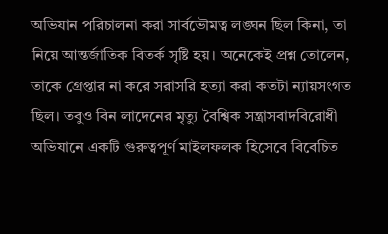অভিযান পরিচালনা করা সার্বভৌমত্ব লঙ্ঘন ছিল কিনা, তা নিয়ে আন্তর্জাতিক বিতর্ক সৃষ্টি হয়। অনেকেই প্রশ্ন তোলেন, তাকে গ্রেপ্তার না করে সরাসরি হত্যা করা কতটা ন্যায়সংগত ছিল। তবুও বিন লাদেনের মৃত্যু বৈশ্বিক সন্ত্রাসবাদবিরোধী অভিযানে একটি গুরুত্বপূর্ণ মাইলফলক হিসেবে বিবেচিত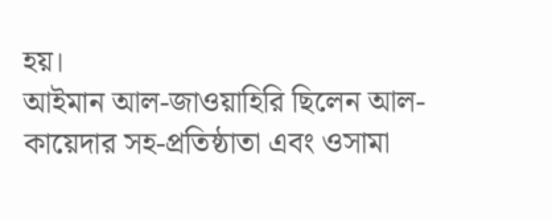হয়।
আইমান আল-জাওয়াহিরি ছিলেন আল-কায়েদার সহ-প্রতিষ্ঠাতা এবং ওসামা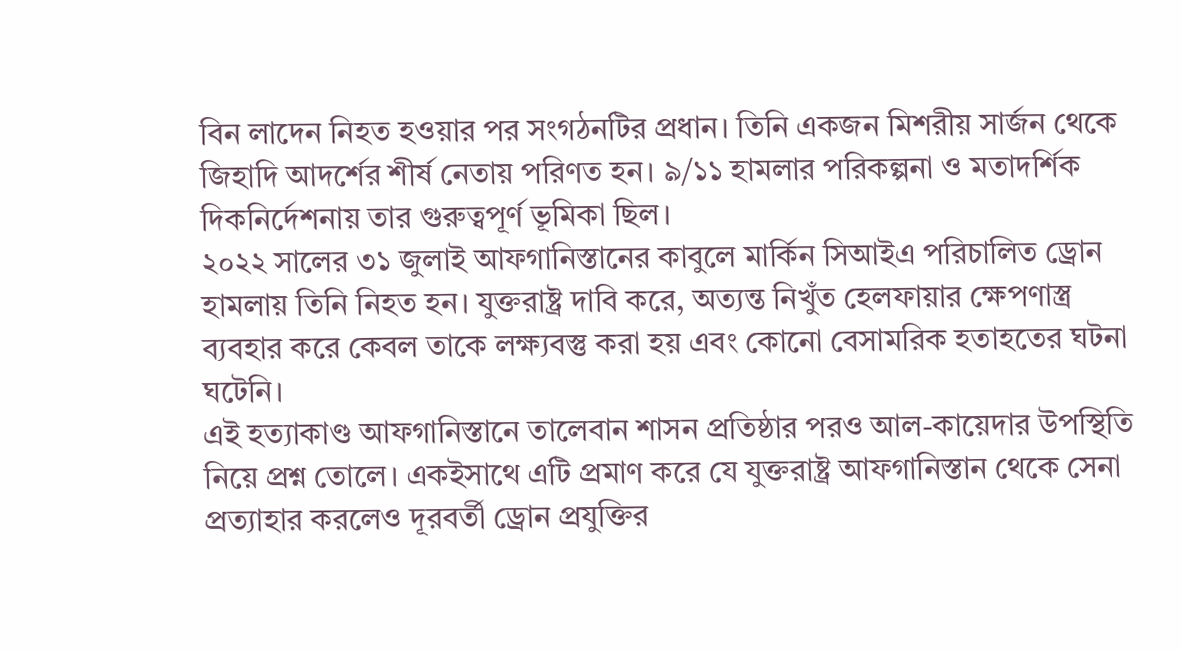বিন লাদেন নিহত হওয়ার পর সংগঠনটির প্রধান। তিনি একজন মিশরীয় সার্জন থেকে জিহাদি আদর্শের শীর্ষ নেতায় পরিণত হন। ৯/১১ হামলার পরিকল্পনা ও মতাদর্শিক দিকনির্দেশনায় তার গুরুত্বপূর্ণ ভূমিকা ছিল।
২০২২ সালের ৩১ জুলাই আফগানিস্তানের কাবুলে মার্কিন সিআইএ পরিচালিত ড্রোন হামলায় তিনি নিহত হন। যুক্তরাষ্ট্র দাবি করে, অত্যন্ত নিখুঁত হেলফায়ার ক্ষেপণাস্ত্র ব্যবহার করে কেবল তাকে লক্ষ্যবস্তু করা হয় এবং কোনো বেসামরিক হতাহতের ঘটনা ঘটেনি।
এই হত্যাকাণ্ড আফগানিস্তানে তালেবান শাসন প্রতিষ্ঠার পরও আল-কায়েদার উপস্থিতি নিয়ে প্রশ্ন তোলে। একইসাথে এটি প্রমাণ করে যে যুক্তরাষ্ট্র আফগানিস্তান থেকে সেনা প্রত্যাহার করলেও দূরবর্তী ড্রোন প্রযুক্তির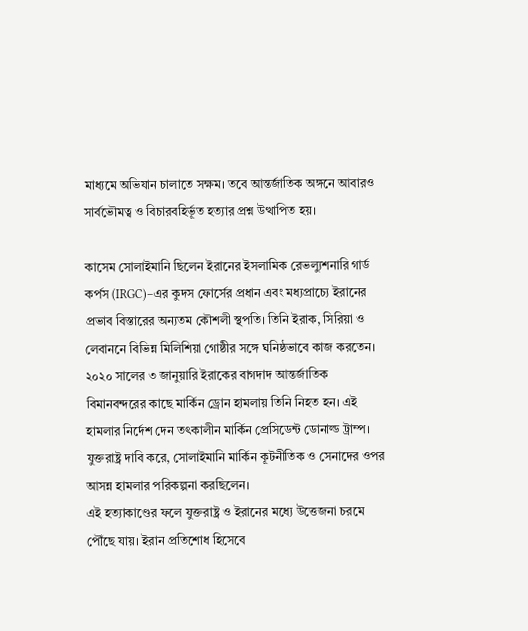মাধ্যমে অভিযান চালাতে সক্ষম। তবে আন্তর্জাতিক অঙ্গনে আবারও সার্বভৌমত্ব ও বিচারবহির্ভূত হত্যার প্রশ্ন উত্থাপিত হয়।

কাসেম সোলাইমানি ছিলেন ইরানের ইসলামিক রেভল্যুশনারি গার্ড কর্পস (IRGC)–এর কুদস ফোর্সের প্রধান এবং মধ্যপ্রাচ্যে ইরানের প্রভাব বিস্তারের অন্যতম কৌশলী স্থপতি। তিনি ইরাক, সিরিয়া ও লেবাননে বিভিন্ন মিলিশিয়া গোষ্ঠীর সঙ্গে ঘনিষ্ঠভাবে কাজ করতেন।
২০২০ সালের ৩ জানুয়ারি ইরাকের বাগদাদ আন্তর্জাতিক বিমানবন্দরের কাছে মার্কিন ড্রোন হামলায় তিনি নিহত হন। এই হামলার নির্দেশ দেন তৎকালীন মার্কিন প্রেসিডেন্ট ডোনাল্ড ট্রাম্প। যুক্তরাষ্ট্র দাবি করে, সোলাইমানি মার্কিন কূটনীতিক ও সেনাদের ওপর আসন্ন হামলার পরিকল্পনা করছিলেন।
এই হত্যাকাণ্ডের ফলে যুক্তরাষ্ট্র ও ইরানের মধ্যে উত্তেজনা চরমে পৌঁছে যায়। ইরান প্রতিশোধ হিসেবে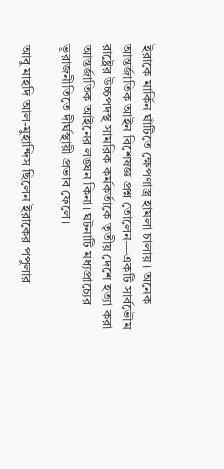ইরাকে মার্কিন ঘাঁটিতে ক্ষেপণাস্ত্র হামলা চালায়। অনেক আন্তর্জাতিক আইন বিশেষজ্ঞ প্রশ্ন তোলেন—একটি সার্বভৌম রাষ্ট্রের উচ্চপদস্থ সামরিক কর্মকর্তাকে তৃতীয় দেশে হত্যা করা আন্তর্জাতিক আইনের লঙ্ঘন কিনা। ঘটনাটি মধ্যপ্রাচ্যের ভূরাজনীতিতে দীর্ঘস্থায়ী প্রভাব ফেলে।

আবু মাহদি আল-মুহান্দিস ছিলেন ইরাকের পপুলার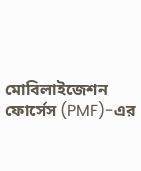মোবিলাইজেশন ফোর্সেস (PMF)-এর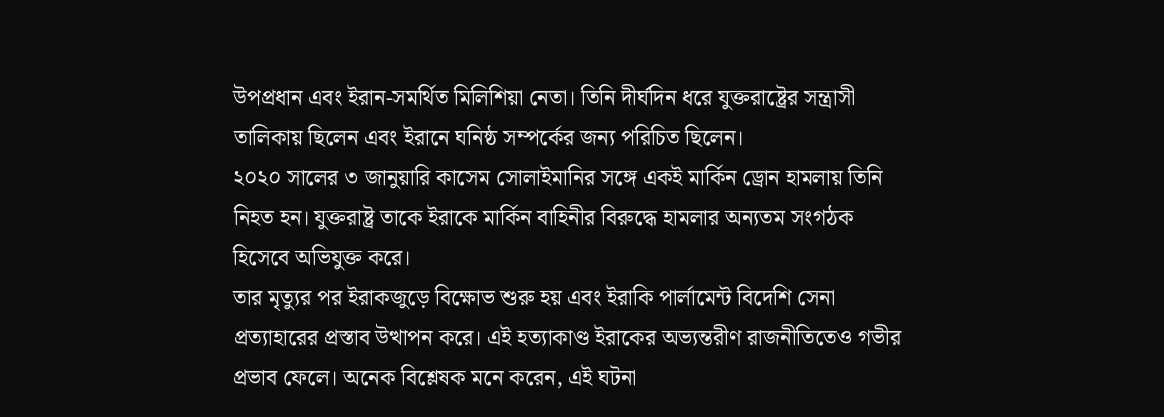উপপ্রধান এবং ইরান-সমর্থিত মিলিশিয়া নেতা। তিনি দীর্ঘদিন ধরে যুক্তরাষ্ট্রের সন্ত্রাসী তালিকায় ছিলেন এবং ইরানে ঘনিষ্ঠ সম্পর্কের জন্য পরিচিত ছিলেন।
২০২০ সালের ৩ জানুয়ারি কাসেম সোলাইমানির সঙ্গে একই মার্কিন ড্রোন হামলায় তিনি নিহত হন। যুক্তরাষ্ট্র তাকে ইরাকে মার্কিন বাহিনীর বিরুদ্ধে হামলার অন্যতম সংগঠক হিসেবে অভিযুক্ত করে।
তার মৃত্যুর পর ইরাকজুড়ে বিক্ষোভ শুরু হয় এবং ইরাকি পার্লামেন্ট বিদেশি সেনা প্রত্যাহারের প্রস্তাব উত্থাপন করে। এই হত্যাকাণ্ড ইরাকের অভ্যন্তরীণ রাজনীতিতেও গভীর প্রভাব ফেলে। অনেক বিশ্লেষক মনে করেন, এই ঘটনা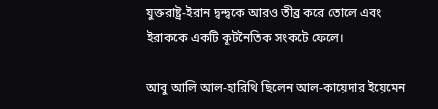যুক্তরাষ্ট্র-ইরান দ্বন্দ্বকে আরও তীব্র করে তোলে এবং ইরাককে একটি কূটনৈতিক সংকটে ফেলে।

আবু আলি আল-হারিথি ছিলেন আল-কায়েদার ইয়েমেন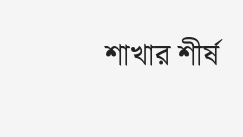শাখার শীর্ষ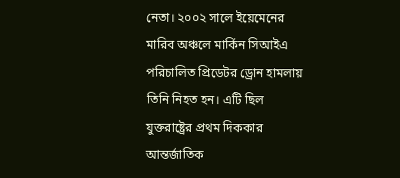নেতা। ২০০২ সালে ইয়েমেনের মারিব অঞ্চলে মার্কিন সিআইএ পরিচালিত প্রিডেটর ড্রোন হামলায় তিনি নিহত হন। এটি ছিল যুক্তরাষ্ট্রের প্রথম দিককার আন্তর্জাতিক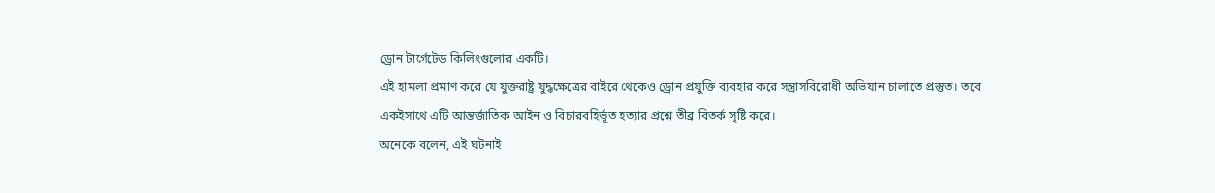ড্রোন টার্গেটেড কিলিংগুলোর একটি।
এই হামলা প্রমাণ করে যে যুক্তরাষ্ট্র যুদ্ধক্ষেত্রের বাইরে থেকেও ড্রোন প্রযুক্তি ব্যবহার করে সন্ত্রাসবিরোধী অভিযান চালাতে প্রস্তুত। তবে একইসাথে এটি আন্তর্জাতিক আইন ও বিচারবহির্ভূত হত্যার প্রশ্নে তীব্র বিতর্ক সৃষ্টি করে।
অনেকে বলেন, এই ঘটনাই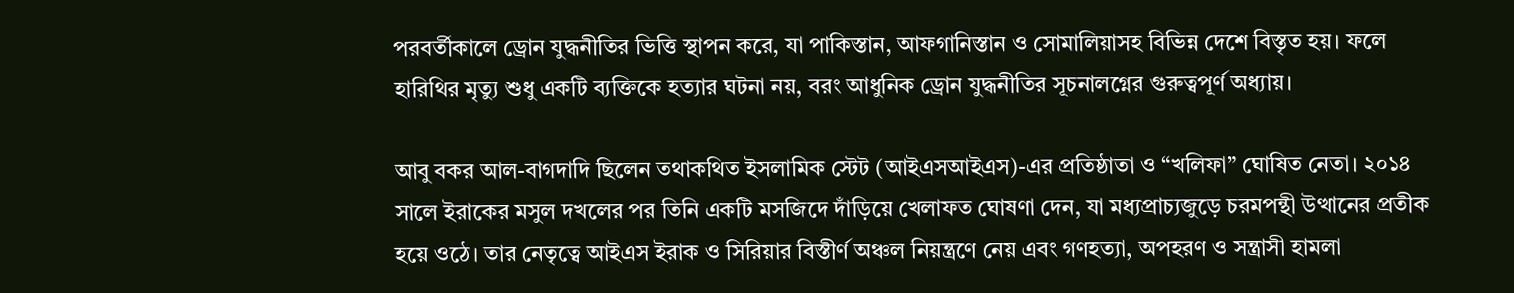পরবর্তীকালে ড্রোন যুদ্ধনীতির ভিত্তি স্থাপন করে, যা পাকিস্তান, আফগানিস্তান ও সোমালিয়াসহ বিভিন্ন দেশে বিস্তৃত হয়। ফলে হারিথির মৃত্যু শুধু একটি ব্যক্তিকে হত্যার ঘটনা নয়, বরং আধুনিক ড্রোন যুদ্ধনীতির সূচনালগ্নের গুরুত্বপূর্ণ অধ্যায়।

আবু বকর আল-বাগদাদি ছিলেন তথাকথিত ইসলামিক স্টেট (আইএসআইএস)-এর প্রতিষ্ঠাতা ও “খলিফা” ঘোষিত নেতা। ২০১৪ সালে ইরাকের মসুল দখলের পর তিনি একটি মসজিদে দাঁড়িয়ে খেলাফত ঘোষণা দেন, যা মধ্যপ্রাচ্যজুড়ে চরমপন্থী উত্থানের প্রতীক হয়ে ওঠে। তার নেতৃত্বে আইএস ইরাক ও সিরিয়ার বিস্তীর্ণ অঞ্চল নিয়ন্ত্রণে নেয় এবং গণহত্যা, অপহরণ ও সন্ত্রাসী হামলা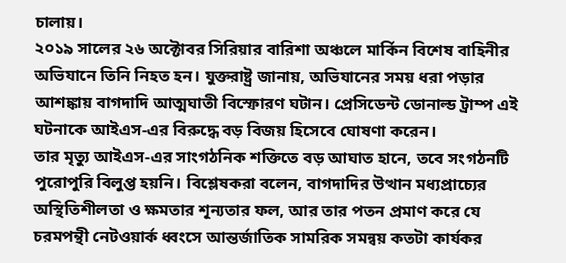চালায়।
২০১৯ সালের ২৬ অক্টোবর সিরিয়ার বারিশা অঞ্চলে মার্কিন বিশেষ বাহিনীর অভিযানে তিনি নিহত হন। যুক্তরাষ্ট্র জানায়, অভিযানের সময় ধরা পড়ার আশঙ্কায় বাগদাদি আত্মঘাতী বিস্ফোরণ ঘটান। প্রেসিডেন্ট ডোনাল্ড ট্রাম্প এই ঘটনাকে আইএস-এর বিরুদ্ধে বড় বিজয় হিসেবে ঘোষণা করেন।
তার মৃত্যু আইএস-এর সাংগঠনিক শক্তিতে বড় আঘাত হানে, তবে সংগঠনটি পুরোপুরি বিলুপ্ত হয়নি। বিশ্লেষকরা বলেন, বাগদাদির উত্থান মধ্যপ্রাচ্যের অস্থিতিশীলতা ও ক্ষমতার শূন্যতার ফল, আর তার পতন প্রমাণ করে যে চরমপন্থী নেটওয়ার্ক ধ্বংসে আন্তর্জাতিক সামরিক সমন্বয় কতটা কার্যকর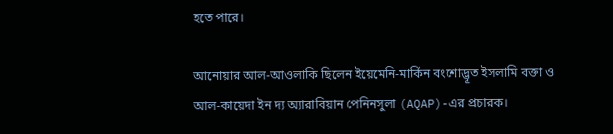হতে পারে।

আনোয়ার আল-আওলাকি ছিলেন ইয়েমেনি-মার্কিন বংশোদ্ভূত ইসলামি বক্তা ও আল-কায়েদা ইন দ্য অ্যারাবিয়ান পেনিনসুলা (AQAP)-এর প্রচারক।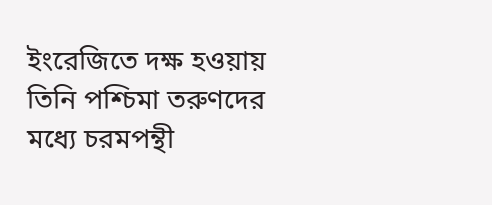ইংরেজিতে দক্ষ হওয়ায় তিনি পশ্চিমা তরুণদের মধ্যে চরমপন্থী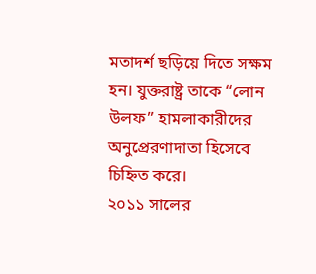মতাদর্শ ছড়িয়ে দিতে সক্ষম হন। যুক্তরাষ্ট্র তাকে “লোন উলফ” হামলাকারীদের অনুপ্রেরণাদাতা হিসেবে চিহ্নিত করে।
২০১১ সালের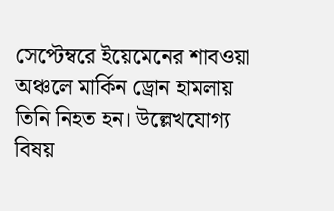সেপ্টেম্বরে ইয়েমেনের শাবওয়া অঞ্চলে মার্কিন ড্রোন হামলায় তিনি নিহত হন। উল্লেখযোগ্য বিষয়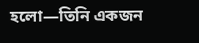হলো—তিনি একজন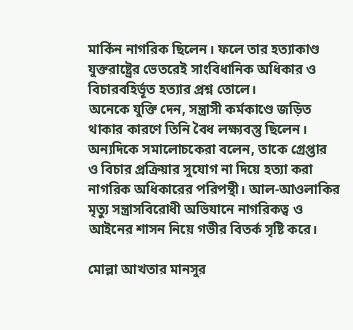মার্কিন নাগরিক ছিলেন। ফলে তার হত্যাকাণ্ড যুক্তরাষ্ট্রের ভেতরেই সাংবিধানিক অধিকার ও বিচারবহির্ভূত হত্যার প্রশ্ন তোলে।
অনেকে যুক্তি দেন, সন্ত্রাসী কর্মকাণ্ডে জড়িত থাকার কারণে তিনি বৈধ লক্ষ্যবস্তু ছিলেন। অন্যদিকে সমালোচকেরা বলেন, তাকে গ্রেপ্তার ও বিচার প্রক্রিয়ার সুযোগ না দিয়ে হত্যা করা নাগরিক অধিকারের পরিপন্থী। আল-আওলাকির মৃত্যু সন্ত্রাসবিরোধী অভিযানে নাগরিকত্ব ও আইনের শাসন নিয়ে গভীর বিতর্ক সৃষ্টি করে।

মোল্লা আখতার মানসুর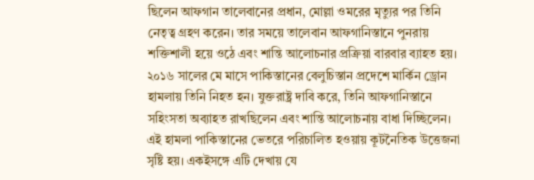ছিলেন আফগান তালেবানের প্রধান, মোল্লা ওমরের মৃত্যুর পর তিনি নেতৃত্ব গ্রহণ করেন। তার সময়ে তালেবান আফগানিস্তানে পুনরায় শক্তিশালী হয়ে ওঠে এবং শান্তি আলোচনার প্রক্রিয়া বারবার ব্যাহত হয়।
২০১৬ সালের মে মাসে পাকিস্তানের বেলুচিস্তান প্রদেশে মার্কিন ড্রোন হামলায় তিনি নিহত হন। যুক্তরাষ্ট্র দাবি করে, তিনি আফগানিস্তানে সহিংসতা অব্যাহত রাখছিলেন এবং শান্তি আলোচনায় বাধা দিচ্ছিলেন।
এই হামলা পাকিস্তানের ভেতরে পরিচালিত হওয়ায় কূটনৈতিক উত্তেজনা সৃষ্টি হয়। একইসঙ্গে এটি দেখায় যে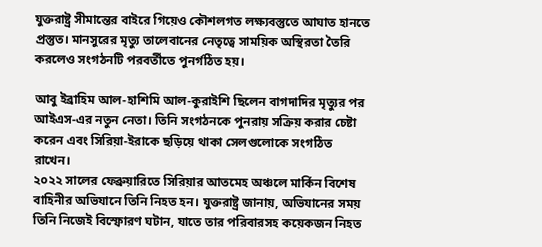যুক্তরাষ্ট্র সীমান্তের বাইরে গিয়েও কৌশলগত লক্ষ্যবস্তুতে আঘাত হানতে প্রস্তুত। মানসুরের মৃত্যু তালেবানের নেতৃত্বে সাময়িক অস্থিরতা তৈরি করলেও সংগঠনটি পরবর্তীতে পুনর্গঠিত হয়।

আবু ইব্রাহিম আল-হাশিমি আল-কুরাইশি ছিলেন বাগদাদির মৃত্যুর পর আইএস-এর নতুন নেতা। তিনি সংগঠনকে পুনরায় সক্রিয় করার চেষ্টা করেন এবং সিরিয়া-ইরাকে ছড়িয়ে থাকা সেলগুলোকে সংগঠিত রাখেন।
২০২২ সালের ফেব্রুয়ারিতে সিরিয়ার আতমেহ অঞ্চলে মার্কিন বিশেষ বাহিনীর অভিযানে তিনি নিহত হন। যুক্তরাষ্ট্র জানায়, অভিযানের সময় তিনি নিজেই বিস্ফোরণ ঘটান, যাতে তার পরিবারসহ কয়েকজন নিহত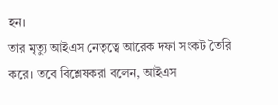হন।
তার মৃত্যু আইএস নেতৃত্বে আরেক দফা সংকট তৈরি করে। তবে বিশ্লেষকরা বলেন, আইএস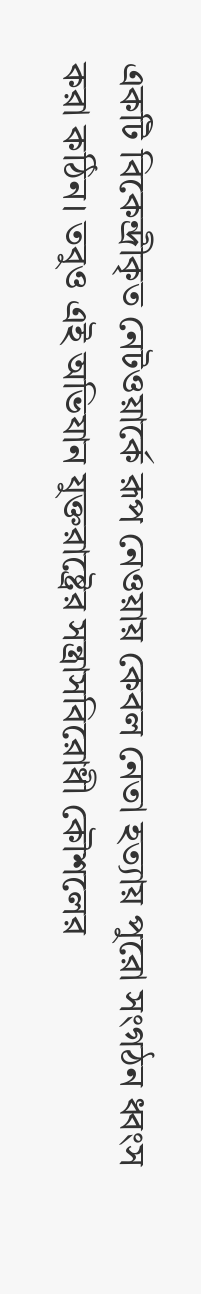একটি বিকেন্দ্রীকৃত নেটওয়ার্কে রূপ নেওয়ায় কেবল নেতা হত্যায় পুরো সংগঠন ধ্বংস করা কঠিন। তবুও এই অভিযান যুক্তরাষ্ট্রের সন্ত্রাসবিরোধী কৌশলের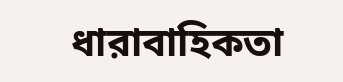ধারাবাহিকতা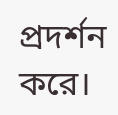প্রদর্শন করে।